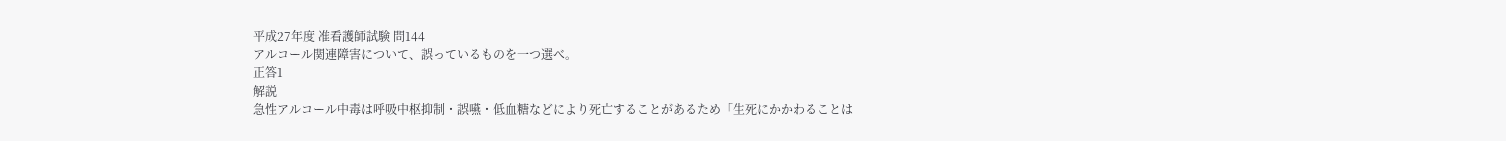平成27年度 准看護師試験 問144
アルコール関連障害について、誤っているものを一つ選べ。
正答1
解説
急性アルコール中毒は呼吸中枢抑制・誤嚥・低血糖などにより死亡することがあるため「生死にかかわることは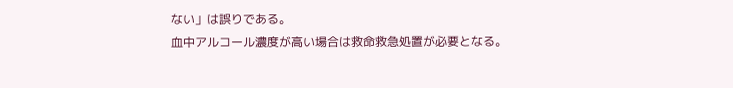ない」は誤りである。
血中アルコール濃度が高い場合は救命救急処置が必要となる。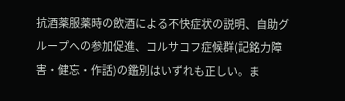抗酒薬服薬時の飲酒による不快症状の説明、自助グループへの参加促進、コルサコフ症候群(記銘力障害・健忘・作話)の鑑別はいずれも正しい。ま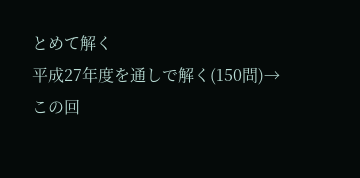とめて解く
平成27年度を通しで解く(150問)→
この回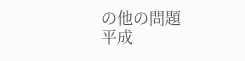の他の問題
平成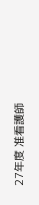27年度 准看護師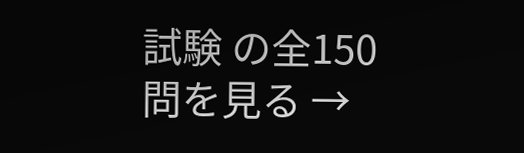試験 の全150問を見る →